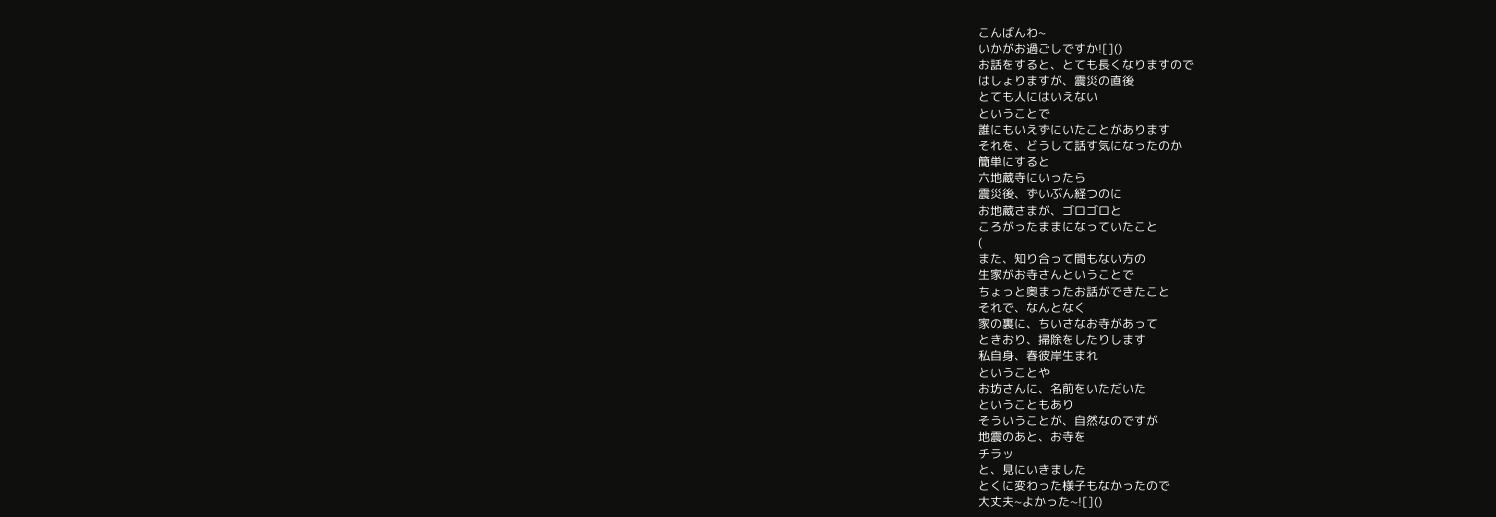こんばんわ~
いかがお過ごしですか![]()
お話をすると、とても長くなりますので
はしょりますが、震災の直後
とても人にはいえない
ということで
誰にもいえずにいたことがあります
それを、どうして話す気になったのか
簡単にすると
六地蔵寺にいったら
震災後、ずいぶん経つのに
お地蔵さまが、ゴロゴロと
ころがったままになっていたこと
(
また、知り合って間もない方の
生家がお寺さんということで
ちょっと奥まったお話ができたこと
それで、なんとなく
家の裏に、ちいさなお寺があって
ときおり、掃除をしたりします
私自身、春彼岸生まれ
ということや
お坊さんに、名前をいただいた
ということもあり
そういうことが、自然なのですが
地震のあと、お寺を
チラッ
と、見にいきました
とくに変わった様子もなかったので
大丈夫~よかった~![]()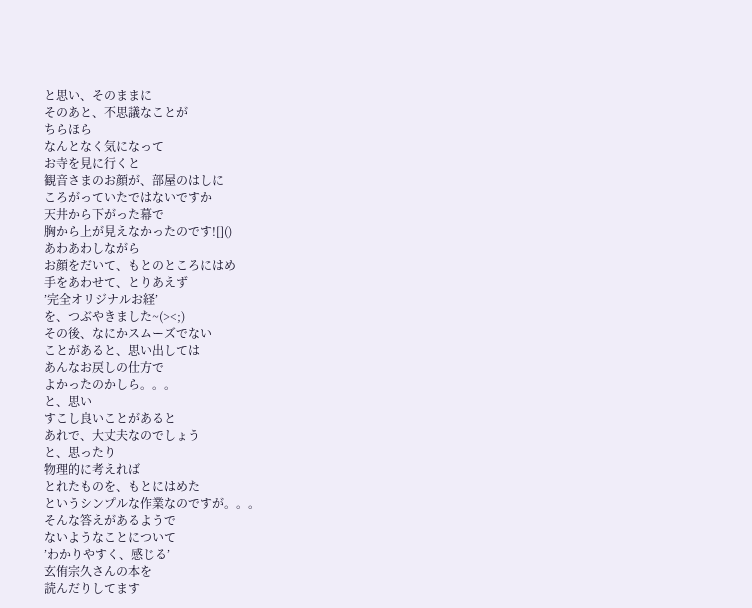と思い、そのままに
そのあと、不思議なことが
ちらほら
なんとなく気になって
お寺を見に行くと
観音さまのお顔が、部屋のはしに
ころがっていたではないですか
天井から下がった幕で
胸から上が見えなかったのです![]()
あわあわしながら
お顔をだいて、もとのところにはめ
手をあわせて、とりあえず
’完全オリジナルお経’
を、つぶやきました~(><;)
その後、なにかスムーズでない
ことがあると、思い出しては
あんなお戻しの仕方で
よかったのかしら。。。
と、思い
すこし良いことがあると
あれで、大丈夫なのでしょう
と、思ったり
物理的に考えれば
とれたものを、もとにはめた
というシンプルな作業なのですが。。。
そんな答えがあるようで
ないようなことについて
’わかりやすく、感じる’
玄侑宗久さんの本を
読んだりしてます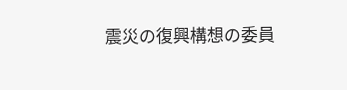震災の復興構想の委員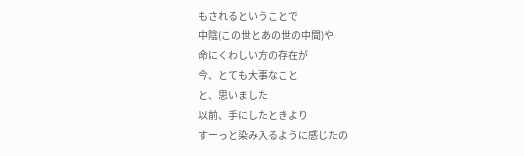もされるということで
中陰(この世とあの世の中間)や
命にくわしい方の存在が
今、とても大事なこと
と、思いました
以前、手にしたときより
すーっと染み入るように感じたの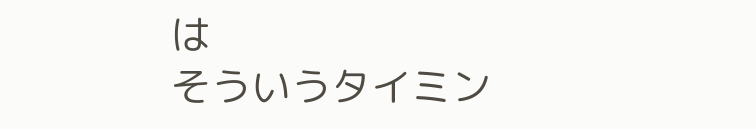は
そういうタイミン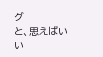グ
と、思えばいい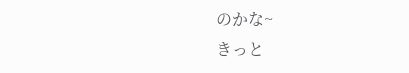のかな~
きっと